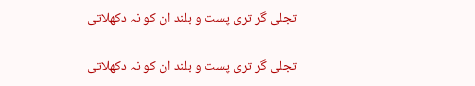تجلی گر تری پست و بلند ان کو نہ دکھلاتی

تجلی گر تری پست و بلند ان کو نہ دکھلاتی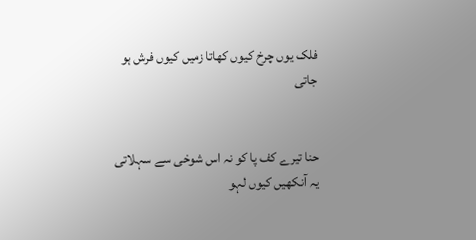فلک یوں چرخ کیوں کھاتا زمیں کیوں فرش ہو جاتی


حنا تیرے کف پا کو نہ اس شوخی سے سہلاتی
یہ آنکھیں کیوں لہو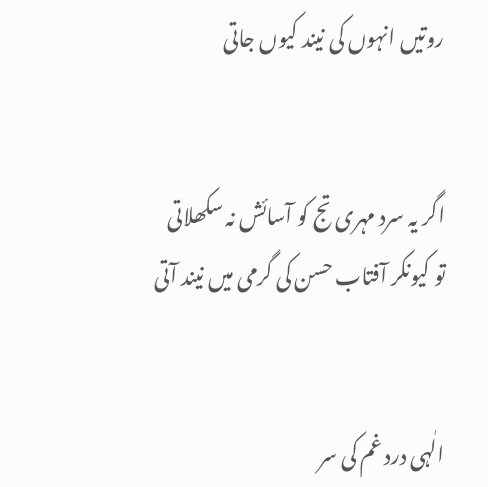روتیں انہوں کی نیند کیوں جاتی


اگر یہ سرد مہری تج کو آسائش نہ سکھلاتی
تو کیونکر آفتاب حسن کی گرمی میں نیند آتی


الٰہی درد غم کی سر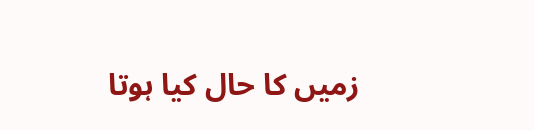زمیں کا حال کیا ہوتا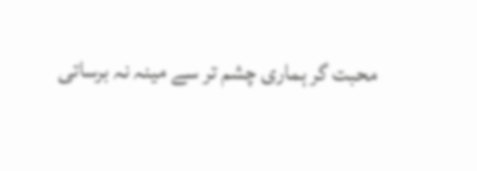محبت گر ہماری چشم تر سے مینہ نہ برساتی